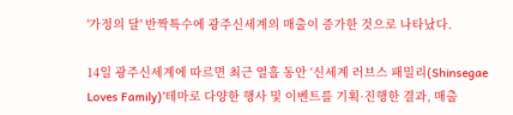'가정의 달' 반짝특수에 광주신세계의 매출이 증가한 것으로 나타났다.

14일 광주신세계에 따르면 최근 열흘 동안 ‘신세계 러브스 패밀리(Shinsegae Loves Family)’테마로 다양한 행사 및 이벤트를 기획·진행한 결과, 매출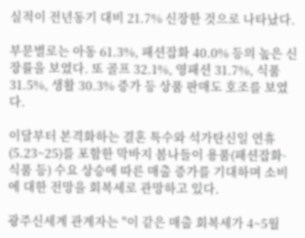실적이 전년동기 대비 21.7% 신장한 것으로 나타났다.

부문별로는 아동 61.3%, 패션잡화 40.0% 등의 높은 신장률을 보였다. 또 골프 32.1%, 영패션 31.7%, 식품 31.5%, 생활 30.3% 증가 등 상품 판매도 호조를 보였다.

이달부터 본격화하는 결혼 특수와 석가탄신일 연휴(5.23~25)를 포함한 막바지 봄나들이 용품(패션잡화·식품 등) 수요 상승에 따른 매출 증가를 기대하며 소비에 대한 전망을 회복세로 관망하고 있다.

광주신세계 관계자는 "이 같은 매출 회복세가 4~5월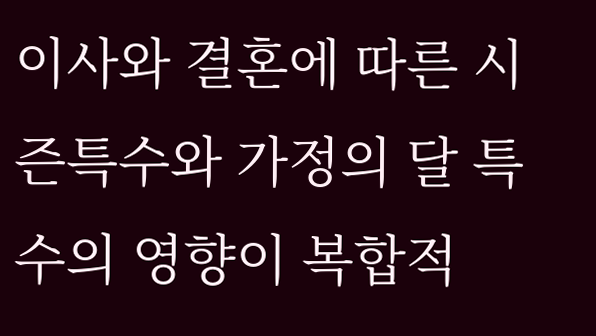이사와 결혼에 따른 시즌특수와 가정의 달 특수의 영향이 복합적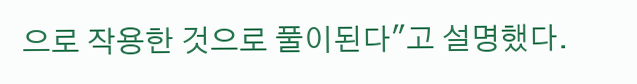으로 작용한 것으로 풀이된다"고 설명했다.